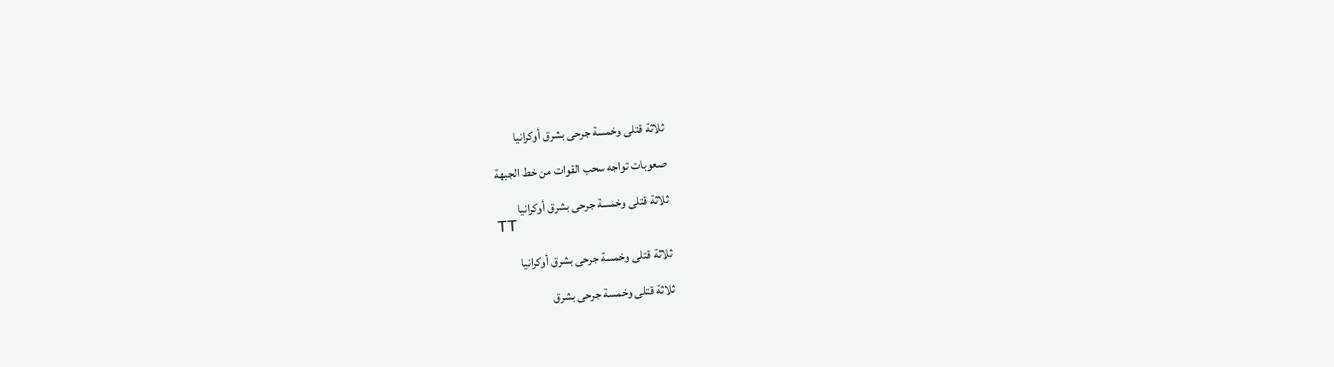ثلاثة قتلى وخمسة جرحى بشرق أوكرانيا

صعوبات تواجه سحب القوات من خط الجبهة

ثلاثة قتلى وخمسة جرحى بشرق أوكرانيا
TT

ثلاثة قتلى وخمسة جرحى بشرق أوكرانيا

ثلاثة قتلى وخمسة جرحى بشرق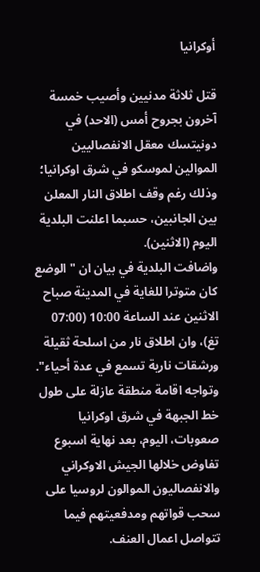أوكرانيا

قتل ثلاثة مدنيين وأصيب خمسة آخرون بجروح أمس (الاحد) في دونيتسك معقل الانفصاليين الموالين لموسكو في شرق اوكرانيا؛ وذلك رغم وقف اطلاق النار المعلن بين الجانبين، حسبما اعلنت البلدية اليوم (الاثنين).
واضافت البلدية في بيان ان "الوضع كان متوترا للغاية في المدينة صباح الاثنين عند الساعة 10:00 (07:00 تغ)، وان اطلاق نار من اسلحة ثقيلة ورشقات نارية تسمع في عدة أحياء".
وتواجه اقامة منطقة عازلة على طول خط الجبهة في شرق اوكرانيا صعوبات، اليوم، بعد نهاية اسبوع تفاوض خلالها الجيش الاوكراني والانفصاليون الموالون لروسيا على سحب قواتهم ومدفعيتهم فيما تتواصل اعمال العنف.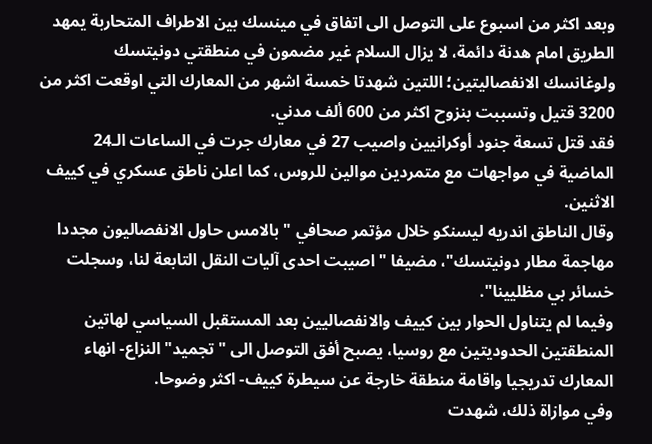وبعد اكثر من اسبوع على التوصل الى اتفاق في مينسك بين الاطراف المتحاربة يمهد الطريق امام هدنة دائمة، لا يزال السلام غير مضمون في منطقتي دونيتسك ولوغانسك الانفصاليتين؛ اللتين شهدتا خمسة اشهر من المعارك التي اوقعت اكثر من 3200 قتيل وتسببت بنزوح اكثر من 600 ألف مدني.
فقد قتل تسعة جنود أوكرانيين واصيب 27 في معارك جرت في الساعات الـ24 الماضية في مواجهات مع متمردين موالين للروس، كما اعلن ناطق عسكري في كييف الاثنين.
وقال الناطق اندريه ليسنكو خلال مؤتمر صحافي "بالامس حاول الانفصاليون مجددا مهاجمة مطار دونيتسك"، مضيفا "اصيبت احدى آليات النقل التابعة لنا، وسجلت خسائر بي مظليينا".
وفيما لم يتناول الحوار بين كييف والانفصاليين بعد المستقبل السياسي لهاتين المنطقتين الحدوديتين مع روسيا، يصبح أفق التوصل الى "تجميد" النزاع- انهاء المعارك تدريجيا واقامة منطقة خارجة عن سيطرة كييف- اكثر وضوحا.
وفي موازاة ذلك، شهدت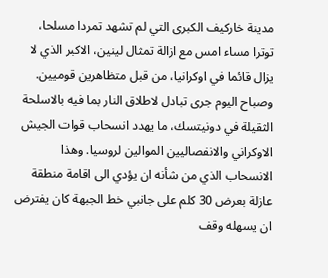مدينة خاركيف الكبرى التي لم تشهد تمردا مسلحا، توترا مساء امس مع ازالة تمثال لينين، الاكبر الذي لا يزال قائما في اوكرانيا، من قبل متظاهرين قوميين.
وصباح اليوم جرى تبادل لاطلاق النار بما فيه بالاسلحة الثقيلة في دونيتسك، ما يهدد انسحاب قوات الجيش الاوكراني والانفصاليين الموالين لروسيا. وهذا الانسحاب الذي من شأنه ان يؤدي الى اقامة منطقة عازلة بعرض 30 كلم على جانبي خط الجبهة كان يفترض ان يسهله وقف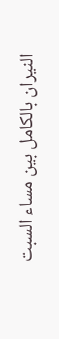النيران بالكامل بين مساء السبت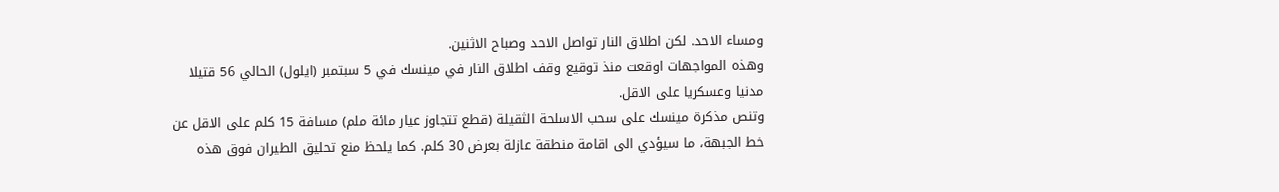ومساء الاحد. لكن اطلاق النار تواصل الاحد وصباح الاثنين.
وهذه المواجهات اوقعت منذ توقيع وقف اطلاق النار في مينسك في 5 سبتمبر (ايلول) الحالي 56 قتيلا مدنيا وعسكريا على الاقل.
وتنص مذكرة مينسك على سحب الاسلحة الثقيلة (قطع تتجاوز عيار مائة ملم) مسافة 15 كلم على الاقل عن خط الجبهة، ما سيؤدي الى اقامة منطقة عازلة بعرض 30 كلم. كما يلحظ منع تحليق الطيران فوق هذه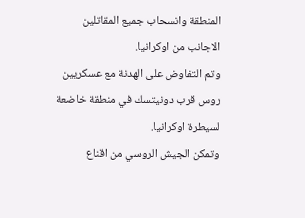المنطقة وانسحاب جميع المقاتلين الاجانب من اوكرانيا.
وتم التفاوض على الهدنة مع عسكريين روس قرب دونيتسك في منطقة خاضعة لسيطرة اوكرانيا.
وتمكن الجيش الروسي من اقناع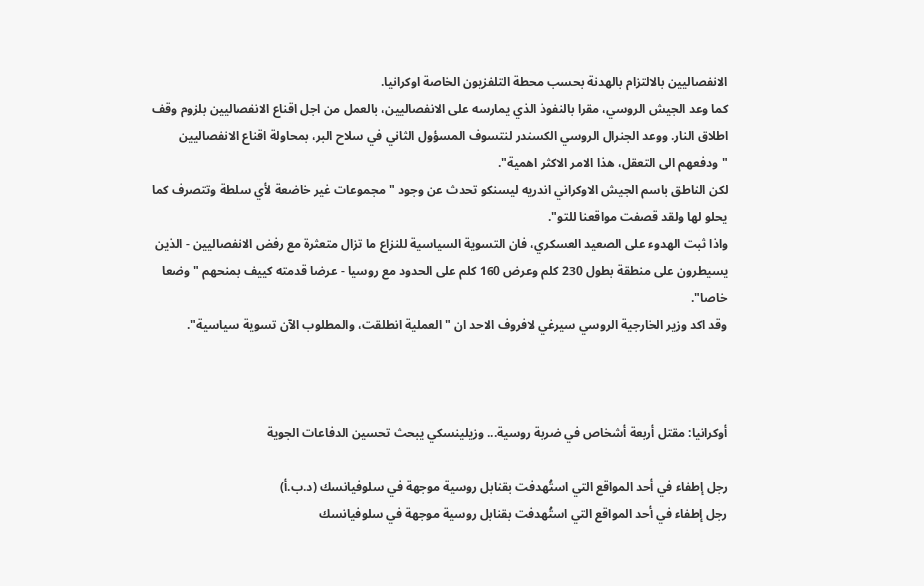الانفصاليين بالالتزام بالهدنة بحسب محطة التلفزيون الخاصة اوكرانيا.
كما وعد الجيش الروسي، مقرا بالنفوذ الذي يمارسه على الانفصاليين، بالعمل من اجل اقناع الانفصاليين بلزوم وقف اطلاق النار. ووعد الجنرال الروسي الكسندر لنتسوف المسؤول الثاني في سلاح البر، بمحاولة اقناع الانفصاليين "ودفعهم الى التعقل، هذا الامر الاكثر اهمية".
لكن الناطق باسم الجيش الاوكراني اندريه ليسنكو تحدث عن وجود "مجموعات غير خاضعة لأي سلطة وتتصرف كما يحلو لها ولقد قصفت مواقعنا للتو".
واذا ثبت الهدوء على الصعيد العسكري، فان التسوية السياسية للنزاع ما تزال متعثرة مع رفض الانفصاليين - الذين يسيطرون على منطقة بطول 230 كلم وعرض 160 كلم على الحدود مع روسيا - عرضا قدمته كييف بمنحهم "وضعا خاصا".
وقد اكد وزير الخارجية الروسي سيرغي لافروف الاحد ان "العملية انطلقت، والمطلوب الآن تسوية سياسية".



أوكرانيا: مقتل أربعة أشخاص في ضربة روسية... وزيلينسكي يبحث تحسين الدفاعات الجوية

رجل إطفاء في أحد المواقع التي استُهدفت بقنابل روسية موجهة في سلوفيانسك (د.ب.أ)
رجل إطفاء في أحد المواقع التي استُهدفت بقنابل روسية موجهة في سلوفيانسك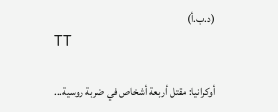(د.ب.أ)
TT

أوكرانيا: مقتل أربعة أشخاص في ضربة روسية...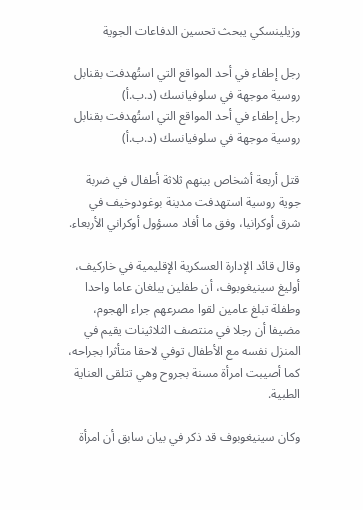وزيلينسكي يبحث تحسين الدفاعات الجوية

رجل إطفاء في أحد المواقع التي استُهدفت بقنابل روسية موجهة في سلوفيانسك (د.ب.أ)
رجل إطفاء في أحد المواقع التي استُهدفت بقنابل روسية موجهة في سلوفيانسك (د.ب.أ)

قتل أربعة أشخاص بينهم ثلاثة أطفال في ضربة جوية روسية استهدفت مدينة بوغودوخيف في شرق أوكرانيا، وفق ما أفاد مسؤول أوكراني الأربعاء.

وقال قائد الإدارة العسكرية الإقليمية في خاركيف، أوليغ سينيغوبوف، أن طفلين يبلغان عاما واحدا وطفلة تبلغ عامين لقوا مصرعهم جراء الهجوم، مضيفا أن رجلا في منتصف الثلاثينات يقيم في المنزل نفسه مع الأطفال توفي لاحقا متأثرا بجراحه، كما أصيبت امرأة مسنة بجروح وهي تتلقى العناية الطبية.

وكان سينيغوبوف قد ذكر في بيان سابق أن امرأة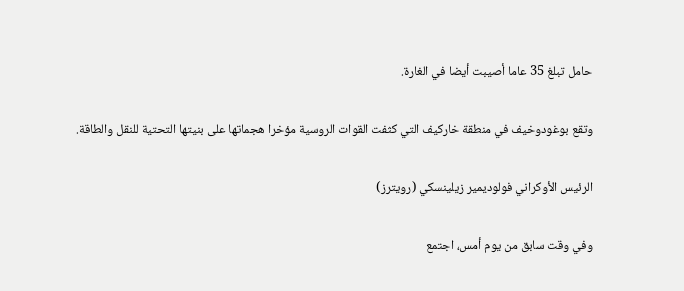حامل تبلغ 35 عاما أصيبت أيضا في الغارة.

وتقع بوغودوخيف في منطقة خاركيف التي كثفت القوات الروسية مؤخرا هجماتها على بنيتها التحتية للنقل والطاقة.

الرئيس الأوكراني فولوديمير زيلينسكي (رويترز)

وفي وقت سابق من يوم أمس، اجتمع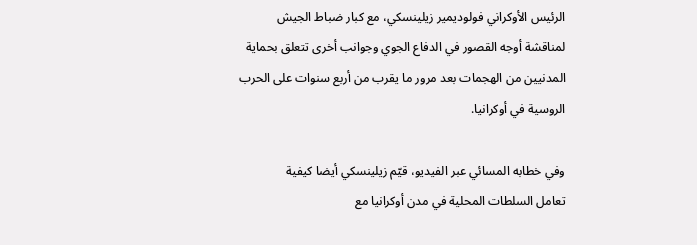الرئيس الأوكراني فولوديمير زيلينسكي، مع كبار ضباط الجيش لمناقشة أوجه القصور في الدفاع الجوي وجوانب أخرى تتعلق بحماية المدنيين من الهجمات بعد مرور ما يقرب من أربع سنوات على الحرب الروسية في أوكرانيا.

وفي خطابه المسائي ‌عبر الفيديو، قيّم ‌زيلينسكي أيضا كيفية تعامل ‌السلطات المحلية في مدن أوكرانيا مع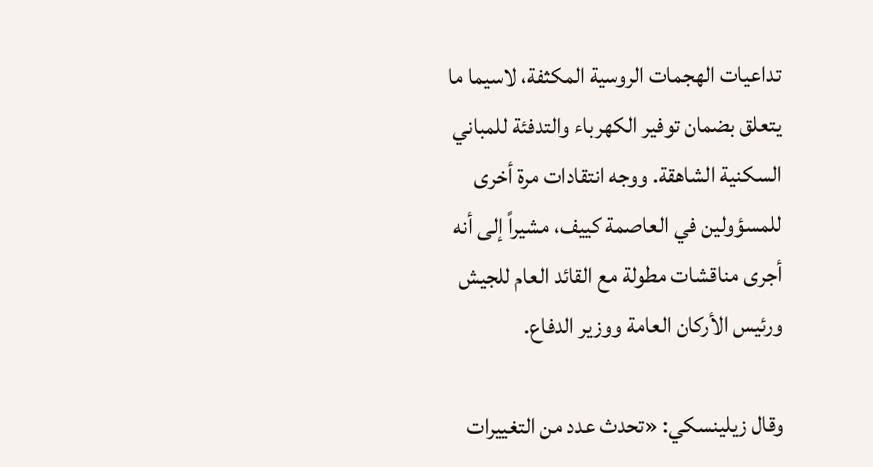تداعيات الهجمات الروسية المكثفة، لاسيما ما يتعلق بضمان توفير الكهرباء والتدفئة للمباني السكنية الشاهقة. ووجه انتقادات مرة أخرى للمسؤولين في العاصمة كييف، مشيراً إلى أنه أجرى مناقشات ‌مطولة ‌مع القائد العام للجيش ورئيس الأركان العامة ‌ووزير الدفاع.

وقال زيلينسكي: «تحدث ‌عدد من التغييرات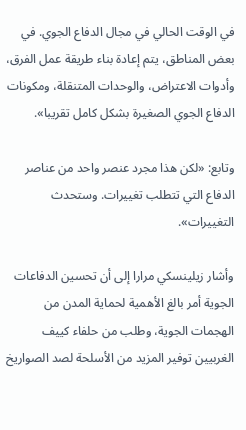في الوقت الحالي في مجال الدفاع الجوي. في بعض المناطق، يتم إعادة بناء ‌طريقة عمل الفرق، وأدوات الاعتراض، والوحدات المتنقلة، ومكونات الدفاع الجوي الصغيرة بشكل كامل تقريبا».

وتابع: «لكن هذا مجرد عنصر واحد من عناصر الدفاع التي تتطلب تغييرات. وستحدث التغييرات».

وأشار زيلينسكي مرارا إلى أن تحسين الدفاعات الجوية أمر بالغ الأهمية لحماية المدن من الهجمات الجوية، وطلب من حلفاء كييف الغربيين توفير المزيد من الأسلحة لصد الصواريخ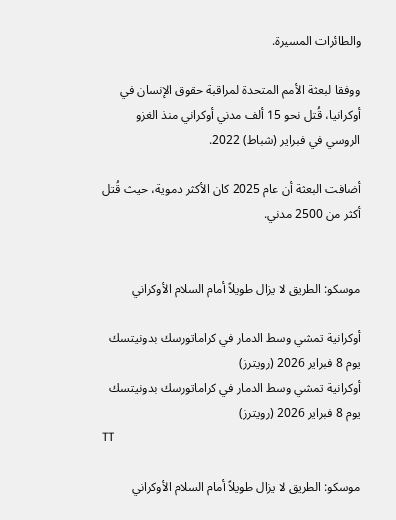والطائرات المسيرة.

ووفقا لبعثة الأمم المتحدة لمراقبة حقوق الإنسان في أوكرانيا، قُتل نحو 15 ألف مدني أوكراني منذ الغزو الروسي في فبراير (شباط) 2022.

أضافت البعثة أن عام 2025 كان الأكثر دموية، حيث قُتل أكثر من 2500 مدني.


موسكو: الطريق لا يزال طويلاً أمام السلام الأوكراني

أوكرانية تمشي وسط الدمار في كراماتورسك بدونيتسك يوم 8 فبراير 2026 (رويترز)
أوكرانية تمشي وسط الدمار في كراماتورسك بدونيتسك يوم 8 فبراير 2026 (رويترز)
TT

موسكو: الطريق لا يزال طويلاً أمام السلام الأوكراني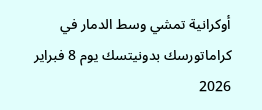أوكرانية تمشي وسط الدمار في كراماتورسك بدونيتسك يوم 8 فبراير 2026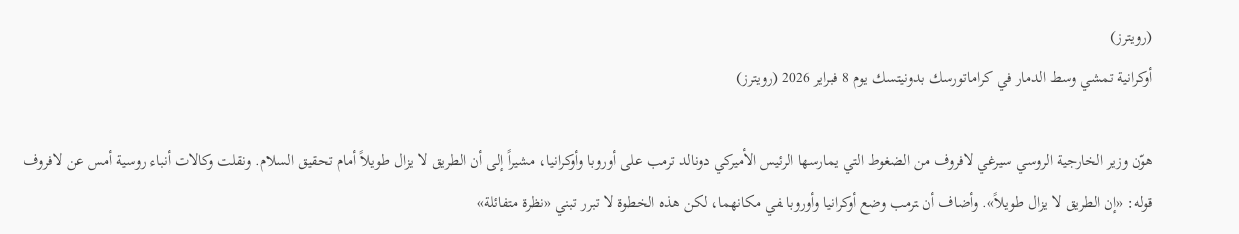(رويترز)
أوكرانية تمشي وسط الدمار في كراماتورسك بدونيتسك يوم 8 فبراير 2026 (رويترز)

هوّن وزير الخارجية الروسي سيرغي لافروف من الضغوط التي يمارسها الرئيس الأميركي دونالد ترمب على أوروبا وأوكرانيا، مشيراً إلى أن الطريق لا يزال طويلاً أمام تحقيق السلام. ونقلت وكالات أنباء روسية أمس عن ‌لافروف قوله: «إن الطريق لا يزال طويلاً». وأضاف أن ‍ترمب وضع أوكرانيا وأوروبا ‍في مكانهما، لكن هذه الخطوة لا تبرر تبني «نظرة متفائلة»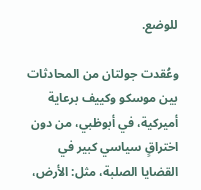للوضع.

وعُقدت جولتان من المحادثات بين موسكو وكييف برعاية أميركية، في أبوظبي، من دون اختراقٍ سياسي كبير في القضايا الصلبة، مثل: الأرض،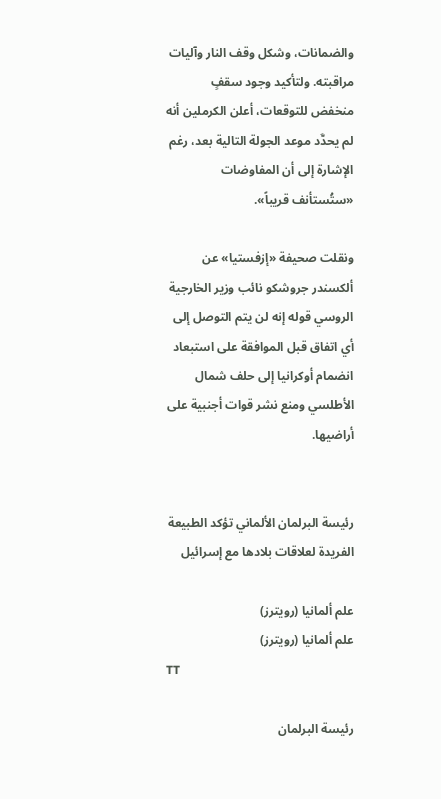والضمانات، وشكل وقف النار وآليات مراقبته. ولتأكيد وجود سقفٍ منخفض للتوقعات، أعلن الكرملين أنه لم يحدَّد موعد الجولة التالية بعد، رغم الإشارة إلى أن المفاوضات «ستُستأنف قريباً».

ونقلت صحيفة «إزفستيا» عن ألكسندر جروشكو نائب وزير الخارجية الروسي قوله إنه لن يتم التوصل إلى أي اتفاق قبل الموافقة على استبعاد انضمام أوكرانيا إلى حلف شمال الأطلسي ومنع نشر قوات أجنبية على أراضيها.


رئيسة البرلمان الألماني تؤكد الطبيعة الفريدة لعلاقات بلادها مع إسرائيل

علم ألمانيا (رويترز)
علم ألمانيا (رويترز)
TT

رئيسة البرلمان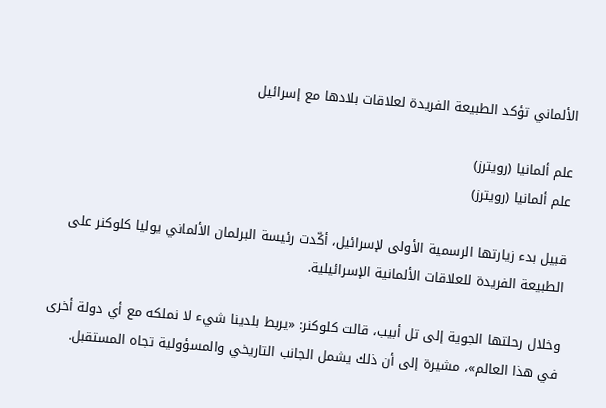الألماني تؤكد الطبيعة الفريدة لعلاقات بلادها مع إسرائيل

علم ألمانيا (رويترز)
علم ألمانيا (رويترز)

قبيل بدء زيارتها الرسمية الأولى لإسرائيل، أكّدت رئيسة البرلمان الألماني يوليا كلوكنر على الطبيعة الفريدة للعلاقات الألمانية الإسرائيلية.

وخلال رحلتها الجوية إلى تل أبيب، قالت كلوكنر: «يربط بلدينا شيء لا نملكه مع أي دولة أخرى في هذا العالم»، مشيرة إلى أن ذلك يشمل الجانب التاريخي والمسؤولية تجاه المستقبل.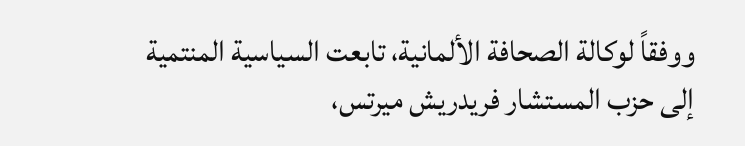ووفقاً لوكالة الصحافة الألمانية، تابعت السياسية المنتمية إلى حزب المستشار فريدريش ميرتس،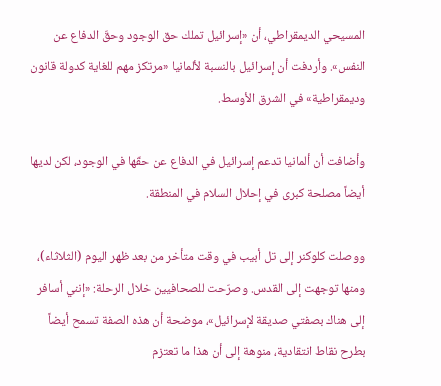المسيحي الديمقراطي، أن «إسرائيل تملك حق الوجود وحقّ الدفاع عن النفس». وأردفت أن إسرائيل بالنسبة لألمانيا «مرتكز مهم للغاية كدولة قانون وديمقراطية» في الشرق الأوسط.

وأضافت أن ألمانيا تدعم إسرائيل في الدفاع عن حقّها في الوجود، لكن لديها أيضاً مصلحة كبرى في إحلال السلام في المنطقة.

ووصلت كلوكنر إلى تل أبيب في وقت متأخر من بعد ظهر اليوم (الثلاثاء)، ومنها توجهت إلى القدس. وصرّحت للصحافيين خلال الرحلة: «إنني أسافر إلى هناك بصفتي صديقة لإسرائيل»، موضحة أن هذه الصفة تسمح أيضاً بطرح نقاط انتقادية، منوهة إلى أن هذا ما تعتزم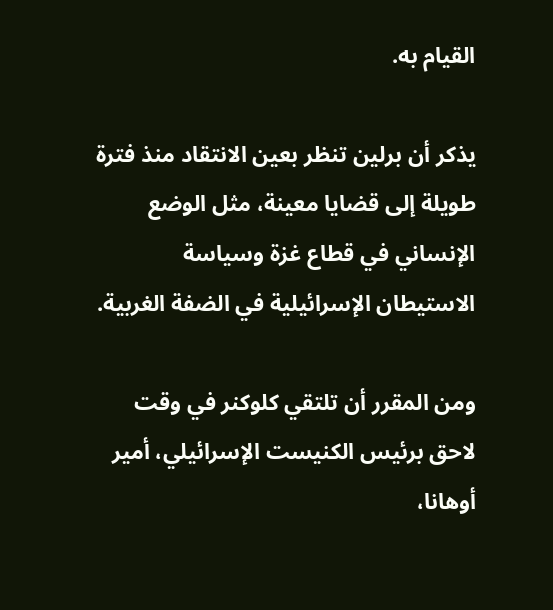القيام به.

يذكر أن برلين تنظر بعين الانتقاد منذ فترة طويلة إلى قضايا معينة، مثل الوضع الإنساني في قطاع غزة وسياسة الاستيطان الإسرائيلية في الضفة الغربية.

ومن المقرر أن تلتقي كلوكنر في وقت لاحق برئيس الكنيست الإسرائيلي، أمير أوهانا،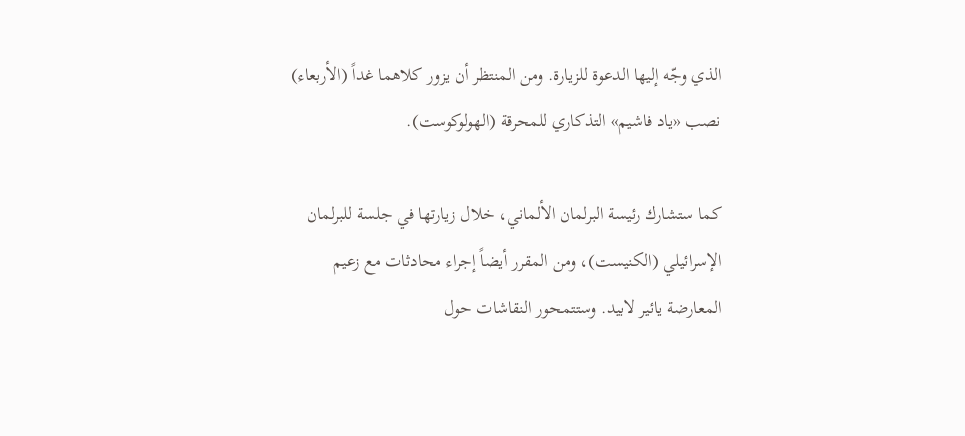الذي وجّه إليها الدعوة للزيارة. ومن المنتظر أن يزور كلاهما غداً (الأربعاء) نصب «ياد فاشيم» التذكاري للمحرقة (الهولوكوست).

كما ستشارك رئيسة البرلمان الألماني، خلال زيارتها في جلسة للبرلمان الإسرائيلي (الكنيست)، ومن المقرر أيضاً إجراء محادثات مع زعيم المعارضة يائير لابيد. وستتمحور النقاشات حول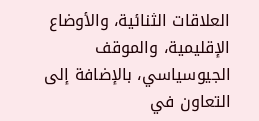العلاقات الثنائية، والأوضاع الإقليمية، والموقف الجيوسياسي، بالإضافة إلى التعاون في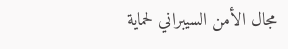مجال الأمن السيبراني لحماية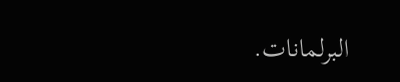البرلمانات.